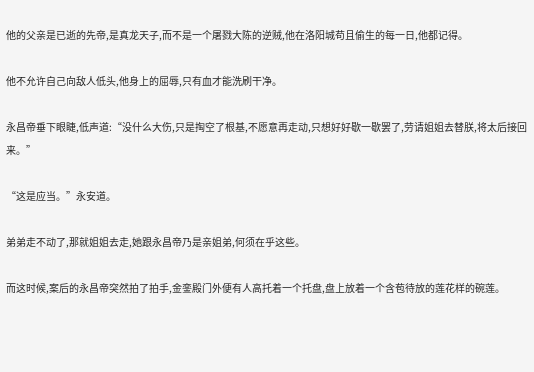他的父亲是已逝的先帝,是真龙天子,而不是一个屠戮大陈的逆贼,他在洛阳城苟且偷生的每一日,他都记得。

他不允许自己向敌人低头,他身上的屈辱,只有血才能洗刷干净。

永昌帝垂下眼睫,低声道:“没什么大伤,只是掏空了根基,不愿意再走动,只想好好歇一歇罢了,劳请姐姐去替朕,将太后接回来。”

“这是应当。”永安道。

弟弟走不动了,那就姐姐去走,她跟永昌帝乃是亲姐弟,何须在乎这些。

而这时候,案后的永昌帝突然拍了拍手,金銮殿门外便有人高托着一个托盘,盘上放着一个含苞待放的莲花样的碗莲。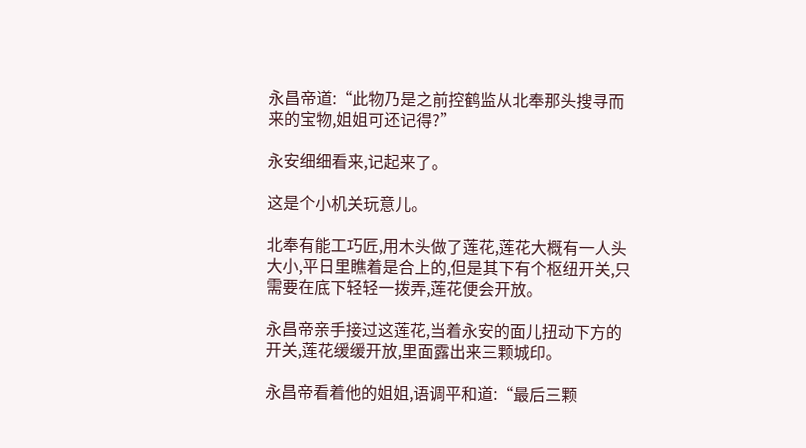永昌帝道:“此物乃是之前控鹤监从北奉那头搜寻而来的宝物,姐姐可还记得?”

永安细细看来,记起来了。

这是个小机关玩意儿。

北奉有能工巧匠,用木头做了莲花,莲花大概有一人头大小,平日里瞧着是合上的,但是其下有个枢纽开关,只需要在底下轻轻一拨弄,莲花便会开放。

永昌帝亲手接过这莲花,当着永安的面儿扭动下方的开关,莲花缓缓开放,里面露出来三颗城印。

永昌帝看着他的姐姐,语调平和道:“最后三颗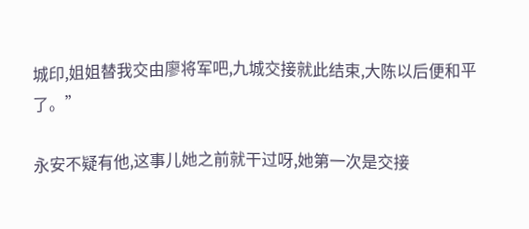城印,姐姐替我交由廖将军吧,九城交接就此结束,大陈以后便和平了。”

永安不疑有他,这事儿她之前就干过呀,她第一次是交接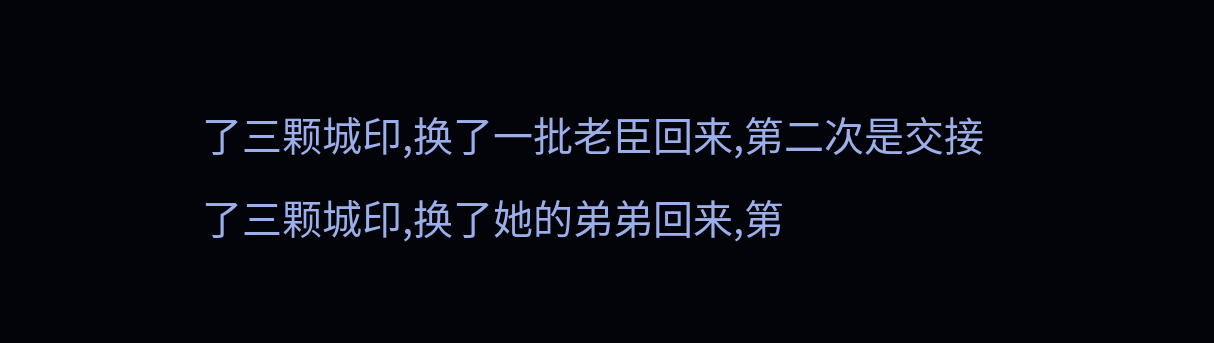了三颗城印,换了一批老臣回来,第二次是交接了三颗城印,换了她的弟弟回来,第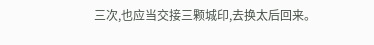三次,也应当交接三颗城印,去换太后回来。